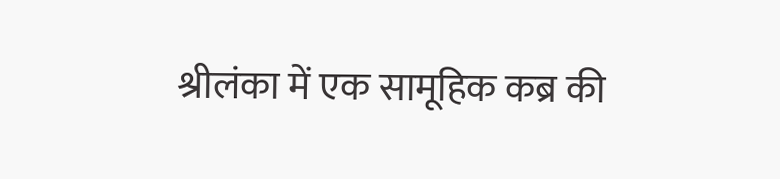श्रीलंका में एक सामूहिक कब्र की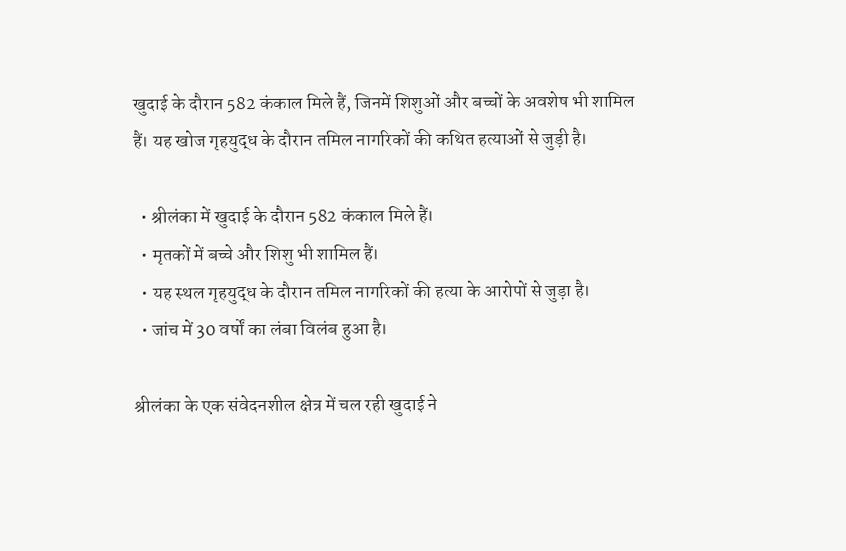खुदाई के दौरान 582 कंकाल मिले हैं, जिनमें शिशुओं और बच्चों के अवशेष भी शामिल हैं। यह खोज गृहयुद्ध के दौरान तमिल नागरिकों की कथित हत्याओं से जुड़ी है।

  • श्रीलंका में खुदाई के दौरान 582 कंकाल मिले हैं।
  • मृतकों में बच्चे और शिशु भी शामिल हैं।
  • यह स्थल गृहयुद्ध के दौरान तमिल नागरिकों की हत्या के आरोपों से जुड़ा है।
  • जांच में 30 वर्षों का लंबा विलंब हुआ है।

श्रीलंका के एक संवेदनशील क्षेत्र में चल रही खुदाई ने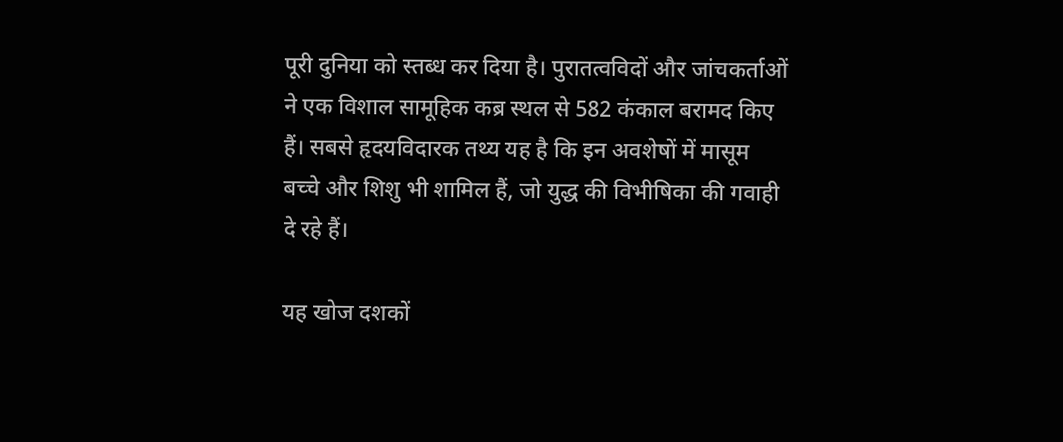पूरी दुनिया को स्तब्ध कर दिया है। पुरातत्वविदों और जांचकर्ताओं ने एक विशाल सामूहिक कब्र स्थल से 582 कंकाल बरामद किए हैं। सबसे हृदयविदारक तथ्य यह है कि इन अवशेषों में मासूम बच्चे और शिशु भी शामिल हैं, जो युद्ध की विभीषिका की गवाही दे रहे हैं।

यह खोज दशकों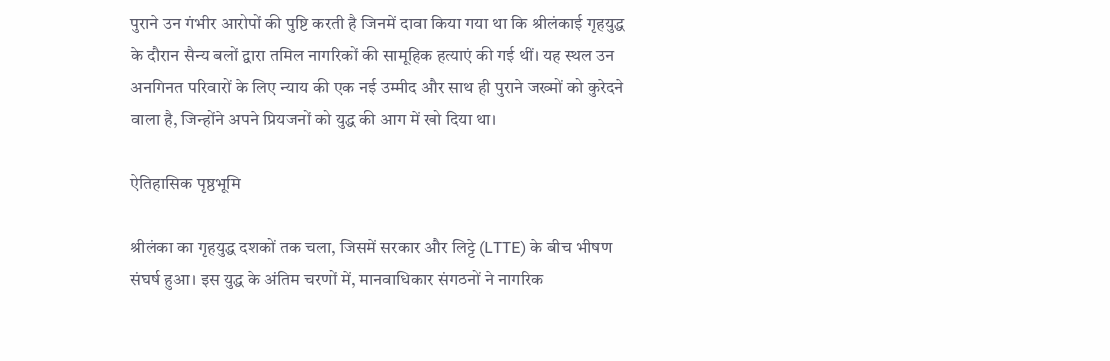पुराने उन गंभीर आरोपों की पुष्टि करती है जिनमें दावा किया गया था कि श्रीलंकाई गृहयुद्ध के दौरान सैन्य बलों द्वारा तमिल नागरिकों की सामूहिक हत्याएं की गई थीं। यह स्थल उन अनगिनत परिवारों के लिए न्याय की एक नई उम्मीद और साथ ही पुराने जख्मों को कुरेदने वाला है, जिन्होंने अपने प्रियजनों को युद्ध की आग में खो दिया था।

ऐतिहासिक पृष्ठभूमि

श्रीलंका का गृहयुद्ध दशकों तक चला, जिसमें सरकार और लिट्टे (LTTE) के बीच भीषण संघर्ष हुआ। इस युद्ध के अंतिम चरणों में, मानवाधिकार संगठनों ने नागरिक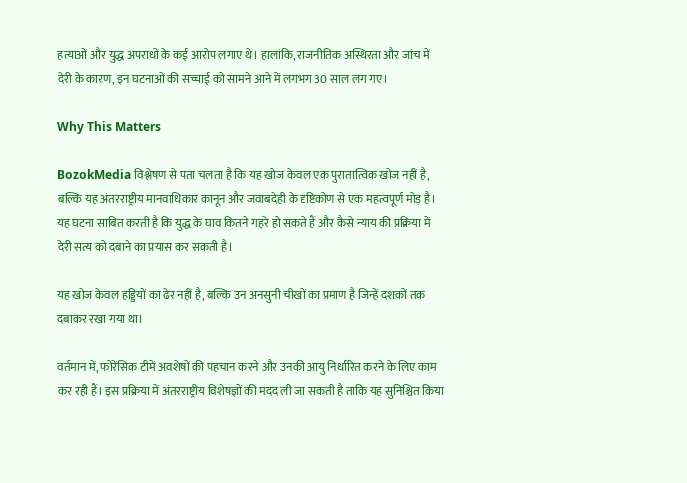हत्याओं और युद्ध अपराधों के कई आरोप लगाए थे। हालांकि, राजनीतिक अस्थिरता और जांच में देरी के कारण, इन घटनाओं की सच्चाई को सामने आने में लगभग 30 साल लग गए।

Why This Matters

BozokMedia विश्लेषण से पता चलता है कि यह खोज केवल एक पुरातात्विक खोज नहीं है, बल्कि यह अंतरराष्ट्रीय मानवाधिकार कानून और जवाबदेही के दृष्टिकोण से एक महत्वपूर्ण मोड़ है। यह घटना साबित करती है कि युद्ध के घाव कितने गहरे हो सकते हैं और कैसे न्याय की प्रक्रिया में देरी सत्य को दबाने का प्रयास कर सकती है।

यह खोज केवल हड्डियों का ढेर नहीं है, बल्कि उन अनसुनी चीखों का प्रमाण है जिन्हें दशकों तक दबाकर रखा गया था।

वर्तमान में, फोरेंसिक टीमें अवशेषों की पहचान करने और उनकी आयु निर्धारित करने के लिए काम कर रही हैं। इस प्रक्रिया में अंतरराष्ट्रीय विशेषज्ञों की मदद ली जा सकती है ताकि यह सुनिश्चित किया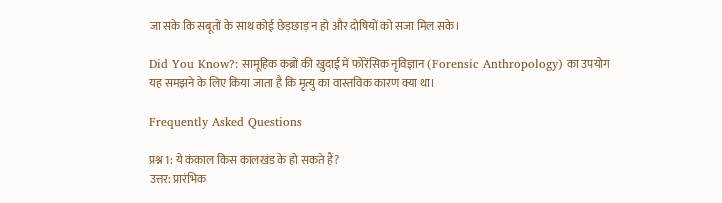जा सके कि सबूतों के साथ कोई छेड़छाड़ न हो और दोषियों को सजा मिल सके।

Did You Know?: सामूहिक कब्रों की खुदाई में फोरेंसिक नृविज्ञान (Forensic Anthropology) का उपयोग यह समझने के लिए किया जाता है कि मृत्यु का वास्तविक कारण क्या था।

Frequently Asked Questions

प्रश्न 1: ये कंकाल किस कालखंड के हो सकते हैं?
उत्तर: प्रारंभिक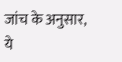जांच के अनुसार, ये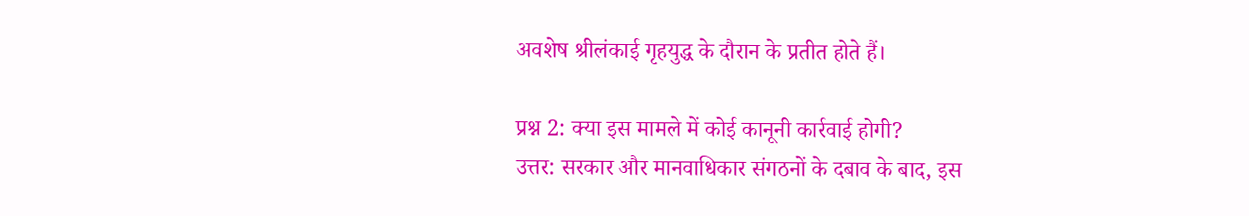अवशेष श्रीलंकाई गृहयुद्ध के दौरान के प्रतीत होते हैं।

प्रश्न 2: क्या इस मामले में कोई कानूनी कार्रवाई होगी?
उत्तर: सरकार और मानवाधिकार संगठनों के दबाव के बाद, इस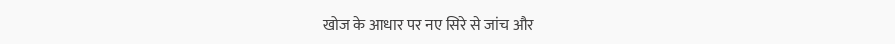खोज के आधार पर नए सिरे से जांच और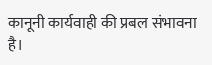कानूनी कार्यवाही की प्रबल संभावना है।